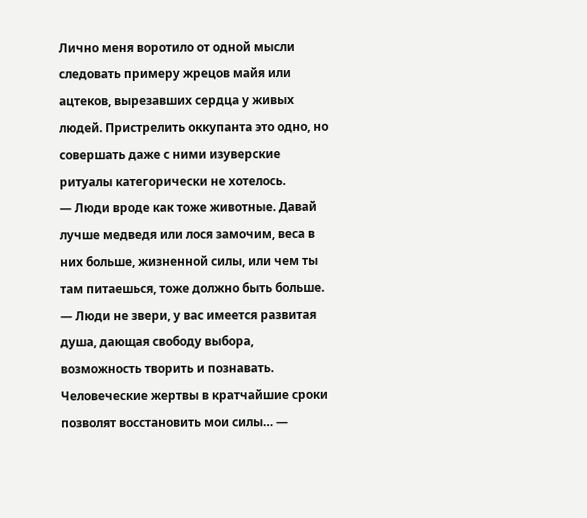Лично меня воротило от одной мысли следовать примеру жрецов майя или ацтеков, вырезавших сердца у живых людей. Пристрелить оккупанта это одно, но совершать даже с ними изуверские ритуалы категорически не хотелось.
— Люди вроде как тоже животные. Давай лучше медведя или лося замочим, веса в них больше, жизненной силы, или чем ты там питаешься, тоже должно быть больше.
— Люди не звери, у вас имеется развитая душа, дающая свободу выбора, возможность творить и познавать. Человеческие жертвы в кратчайшие сроки позволят восстановить мои силы… —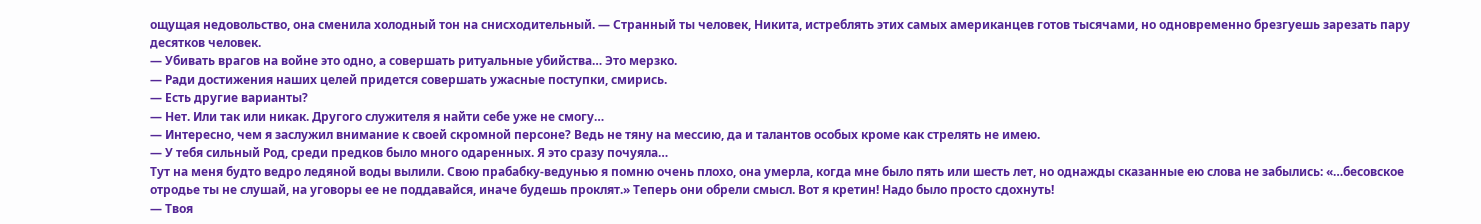ощущая недовольство, она сменила холодный тон на снисходительный. — Странный ты человек, Никита, истреблять этих самых американцев готов тысячами, но одновременно брезгуешь зарезать пару десятков человек.
— Убивать врагов на войне это одно, а совершать ритуальные убийства… Это мерзко.
— Ради достижения наших целей придется совершать ужасные поступки, смирись.
— Есть другие варианты?
— Нет. Или так или никак. Другого служителя я найти себе уже не смогу…
— Интересно, чем я заслужил внимание к своей скромной персоне? Ведь не тяну на мессию, да и талантов особых кроме как стрелять не имею.
— У тебя сильный Род, среди предков было много одаренных. Я это сразу почуяла…
Тут на меня будто ведро ледяной воды вылили. Свою прабабку-ведунью я помню очень плохо, она умерла, когда мне было пять или шесть лет, но однажды сказанные ею слова не забылись: «…бесовское отродье ты не слушай, на уговоры ее не поддавайся, иначе будешь проклят.» Теперь они обрели смысл. Вот я кретин! Надо было просто сдохнуть!
— Твоя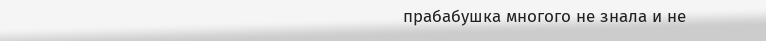прабабушка многого не знала и не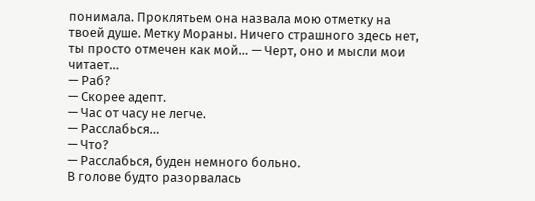понимала. Проклятьем она назвала мою отметку на твоей душе. Метку Мораны. Ничего страшного здесь нет, ты просто отмечен как мой… — Черт, оно и мысли мои читает…
— Раб?
— Скорее адепт.
— Час от часу не легче.
— Расслабься…
— Что?
— Расслабься, буден немного больно.
В голове будто разорвалась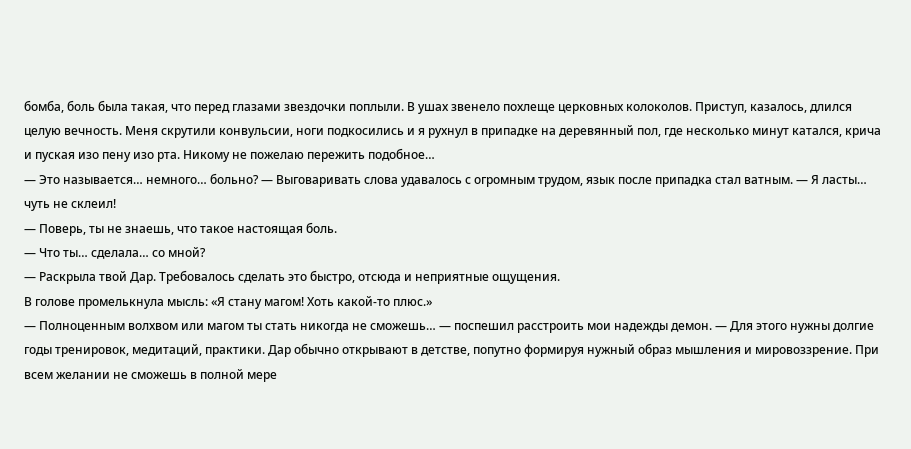бомба, боль была такая, что перед глазами звездочки поплыли. В ушах звенело похлеще церковных колоколов. Приступ, казалось, длился целую вечность. Меня скрутили конвульсии, ноги подкосились и я рухнул в припадке на деревянный пол, где несколько минут катался, крича и пуская изо пену изо рта. Никому не пожелаю пережить подобное…
— Это называется… немного… больно? — Выговаривать слова удавалось с огромным трудом, язык после припадка стал ватным. — Я ласты… чуть не склеил!
— Поверь, ты не знаешь, что такое настоящая боль.
— Что ты… сделала… со мной?
— Раскрыла твой Дар. Требовалось сделать это быстро, отсюда и неприятные ощущения.
В голове промелькнула мысль: «Я стану магом! Хоть какой-то плюс.»
— Полноценным волхвом или магом ты стать никогда не сможешь… — поспешил расстроить мои надежды демон. — Для этого нужны долгие годы тренировок, медитаций, практики. Дар обычно открывают в детстве, попутно формируя нужный образ мышления и мировоззрение. При всем желании не сможешь в полной мере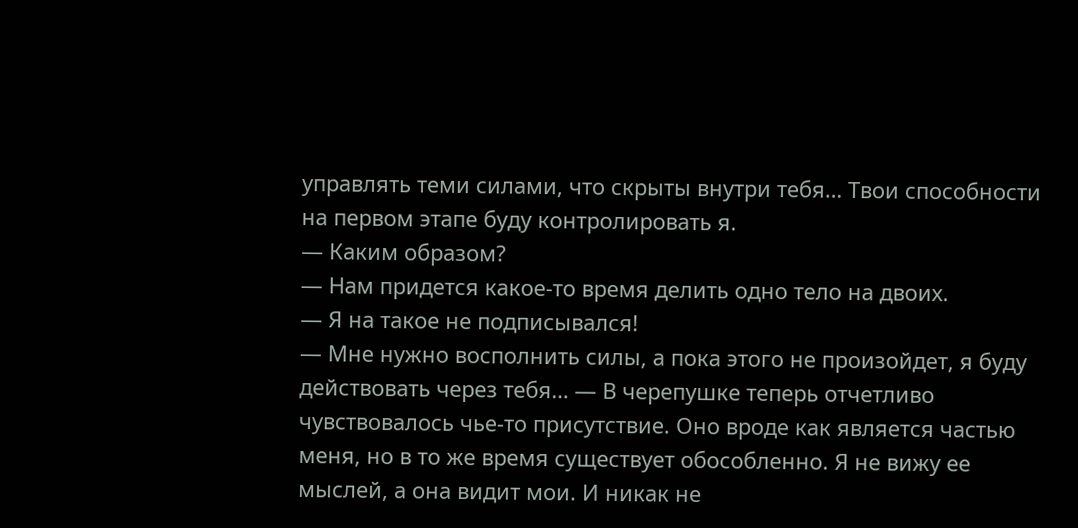управлять теми силами, что скрыты внутри тебя… Твои способности на первом этапе буду контролировать я.
— Каким образом?
— Нам придется какое-то время делить одно тело на двоих.
— Я на такое не подписывался!
— Мне нужно восполнить силы, а пока этого не произойдет, я буду действовать через тебя… — В черепушке теперь отчетливо чувствовалось чье-то присутствие. Оно вроде как является частью меня, но в то же время существует обособленно. Я не вижу ее мыслей, а она видит мои. И никак не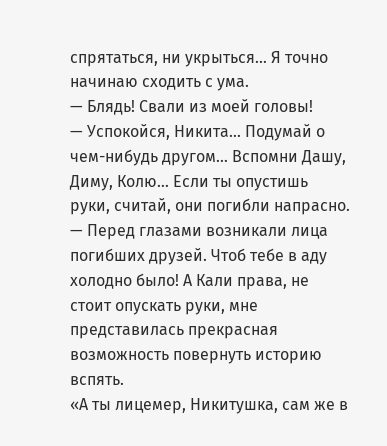спрятаться, ни укрыться… Я точно начинаю сходить с ума.
— Блядь! Свали из моей головы!
— Успокойся, Никита… Подумай о чем-нибудь другом… Вспомни Дашу, Диму, Колю… Если ты опустишь руки, считай, они погибли напрасно. — Перед глазами возникали лица погибших друзей. Чтоб тебе в аду холодно было! А Кали права, не стоит опускать руки, мне представилась прекрасная возможность повернуть историю вспять.
«А ты лицемер, Никитушка, сам же в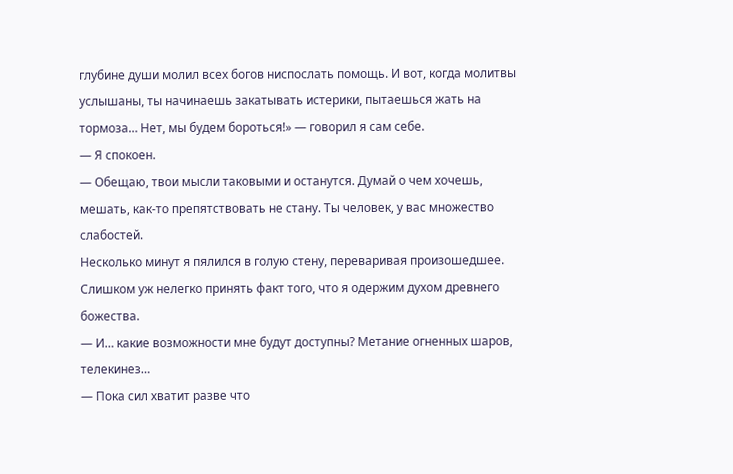глубине души молил всех богов ниспослать помощь. И вот, когда молитвы услышаны, ты начинаешь закатывать истерики, пытаешься жать на тормоза… Нет, мы будем бороться!» — говорил я сам себе.
— Я спокоен.
— Обещаю, твои мысли таковыми и останутся. Думай о чем хочешь, мешать, как-то препятствовать не стану. Ты человек, у вас множество слабостей.
Несколько минут я пялился в голую стену, переваривая произошедшее. Слишком уж нелегко принять факт того, что я одержим духом древнего божества.
— И… какие возможности мне будут доступны? Метание огненных шаров, телекинез…
— Пока сил хватит разве что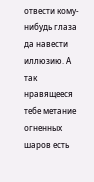отвести кому-нибудь глаза да навести иллюзию. А так нравящееся тебе метание огненных шаров есть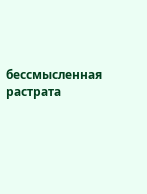бессмысленная растрата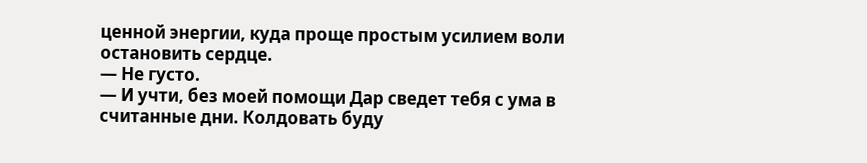ценной энергии, куда проще простым усилием воли остановить сердце.
— Не густо.
— И учти, без моей помощи Дар сведет тебя с ума в считанные дни. Колдовать буду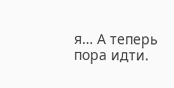я… А теперь пора идти.